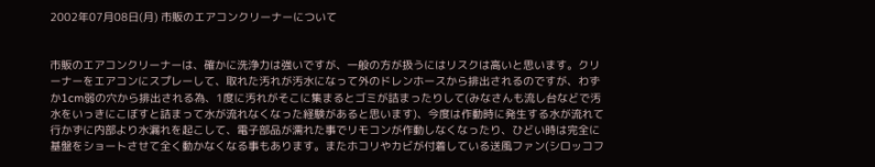2002年07月08日(月) 市販のエアコンクリーナーについて


市販のエアコンクリーナーは、確かに洗浄力は強いですが、一般の方が扱うにはリスクは高いと思います。クリーナーをエアコンにスプレーして、取れた汚れが汚水になって外のドレンホースから排出されるのですが、わずか1cm弱の穴から排出される為、1度に汚れがそこに集まるとゴミが詰まったりして(みなさんも流し台などで汚水をいっきにこぼすと詰まって水が流れなくなった経験があると思います)、今度は作動時に発生する水が流れて行かずに内部より水漏れを起こして、電子部品が濡れた事でリモコンが作動しなくなったり、ひどい時は完全に基盤をショートさせて全く動かなくなる事もあります。またホコリやカビが付着している送風ファン(シロッコフ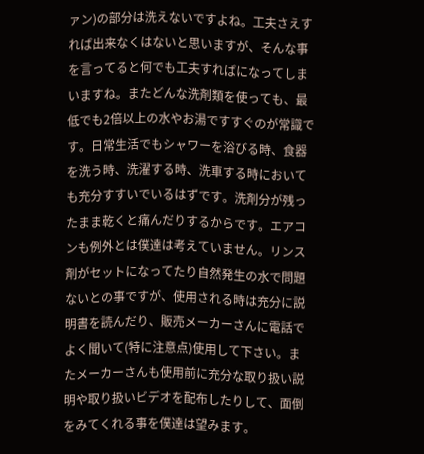ァン)の部分は洗えないですよね。工夫さえすれば出来なくはないと思いますが、そんな事を言ってると何でも工夫すればになってしまいますね。またどんな洗剤類を使っても、最低でも2倍以上の水やお湯ですすぐのが常識です。日常生活でもシャワーを浴びる時、食器を洗う時、洗濯する時、洗車する時においても充分すすいでいるはずです。洗剤分が残ったまま乾くと痛んだりするからです。エアコンも例外とは僕達は考えていません。リンス剤がセットになってたり自然発生の水で問題ないとの事ですが、使用される時は充分に説明書を読んだり、販売メーカーさんに電話でよく聞いて(特に注意点)使用して下さい。またメーカーさんも使用前に充分な取り扱い説明や取り扱いビデオを配布したりして、面倒をみてくれる事を僕達は望みます。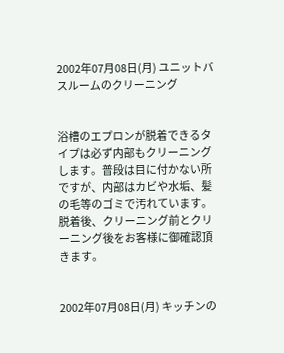2002年07月08日(月) ユニットバスルームのクリーニング


浴槽のエプロンが脱着できるタイプは必ず内部もクリーニングします。普段は目に付かない所ですが、内部はカビや水垢、髪の毛等のゴミで汚れています。脱着後、クリーニング前とクリーニング後をお客様に御確認頂きます。


2002年07月08日(月) キッチンの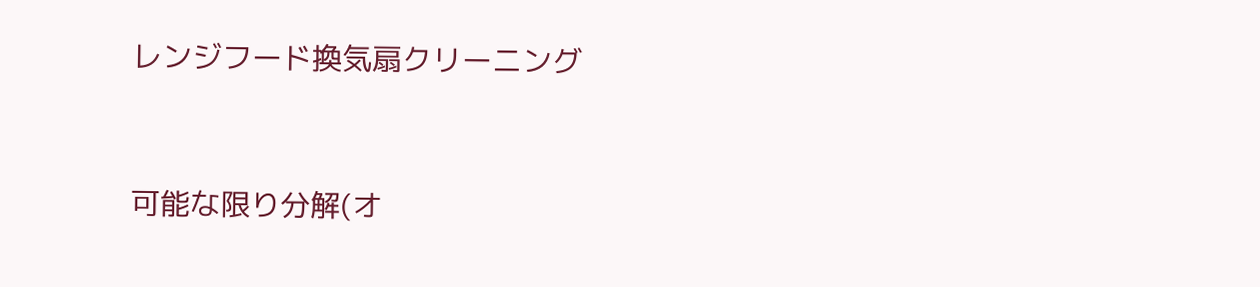レンジフード換気扇クリーニング


可能な限り分解(オ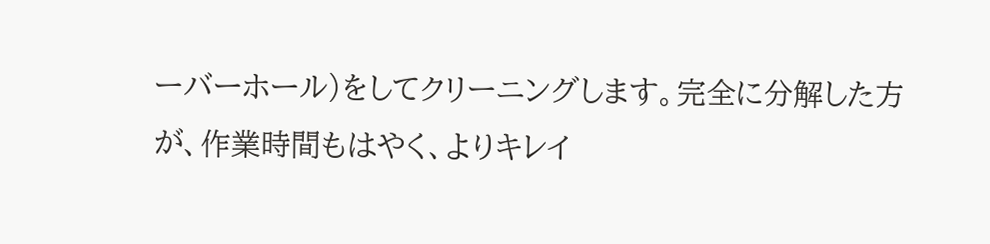ーバーホール)をしてクリーニングします。完全に分解した方が、作業時間もはやく、よりキレイ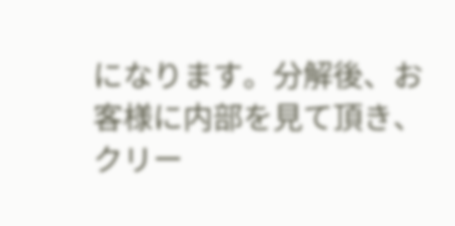になります。分解後、お客様に内部を見て頂き、クリー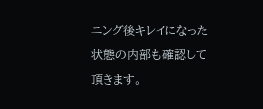ニング後キレイになった状態の内部も確認して頂きます。